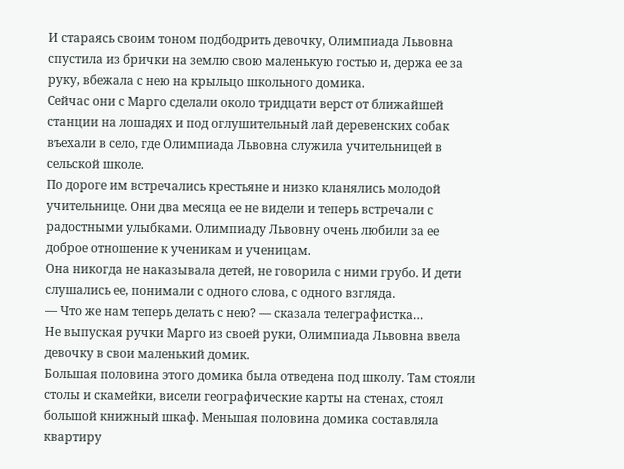И стараясь своим тоном подбодрить девочку, Олимпиада Львовна спустила из брички на землю свою маленькую гостью и, держа ее за руку, вбежала с нею на крыльцо школьного домика.
Сейчас они с Марго сделали около тридцати верст от ближайшей станции на лошадях и под оглушительный лай деревенских собак въехали в село, где Олимпиада Львовна служила учительницей в сельской школе.
По дороге им встречались крестьяне и низко кланялись молодой учительнице. Они два месяца ее не видели и теперь встречали с радостными улыбками. Олимпиаду Львовну очень любили за ее доброе отношение к ученикам и ученицам.
Она никогда не наказывала детей, не говорила с ними грубо. И дети слушались ее, понимали с одного слова, с одного взгляда.
— Что же нам теперь делать с нею? — сказала телеграфистка…
Не выпуская ручки Марго из своей руки, Олимпиада Львовна ввела девочку в свои маленький домик.
Большая половина этого домика была отведена под школу. Там стояли столы и скамейки, висели географические карты на стенах, стоял большой книжный шкаф. Меньшая половина домика составляла квартиру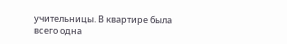учительницы. В квартире была всего одна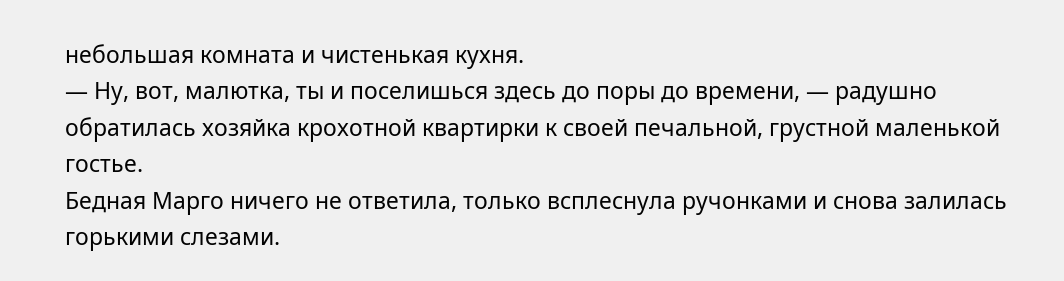небольшая комната и чистенькая кухня.
— Ну, вот, малютка, ты и поселишься здесь до поры до времени, — радушно обратилась хозяйка крохотной квартирки к своей печальной, грустной маленькой гостье.
Бедная Марго ничего не ответила, только всплеснула ручонками и снова залилась горькими слезами.